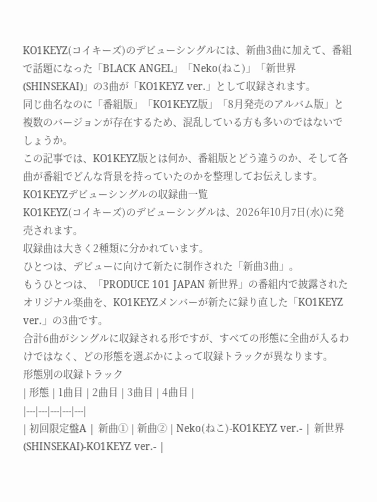KO1KEYZ(コイキーズ)のデビューシングルには、新曲3曲に加えて、番組で話題になった「BLACK ANGEL」「Neko(ねこ)」「新世界(SHINSEKAI)」の3曲が「KO1KEYZ ver.」として収録されます。
同じ曲名なのに「番組版」「KO1KEYZ版」「8月発売のアルバム版」と複数のバージョンが存在するため、混乱している方も多いのではないでしょうか。
この記事では、KO1KEYZ版とは何か、番組版とどう違うのか、そして各曲が番組でどんな背景を持っていたのかを整理してお伝えします。
KO1KEYZデビューシングルの収録曲一覧
KO1KEYZ(コイキーズ)のデビューシングルは、2026年10月7日(水)に発売されます。
収録曲は大きく2種類に分かれています。
ひとつは、デビューに向けて新たに制作された「新曲3曲」。
もうひとつは、「PRODUCE 101 JAPAN 新世界」の番組内で披露されたオリジナル楽曲を、KO1KEYZメンバーが新たに録り直した「KO1KEYZ ver.」の3曲です。
合計6曲がシングルに収録される形ですが、すべての形態に全曲が入るわけではなく、どの形態を選ぶかによって収録トラックが異なります。
形態別の収録トラック
| 形態 | 1曲目 | 2曲目 | 3曲目 | 4曲目 |
|---|---|---|---|---|
| 初回限定盤A | 新曲① | 新曲② | Neko(ねこ)-KO1KEYZ ver.- | 新世界(SHINSEKAI)-KO1KEYZ ver.- |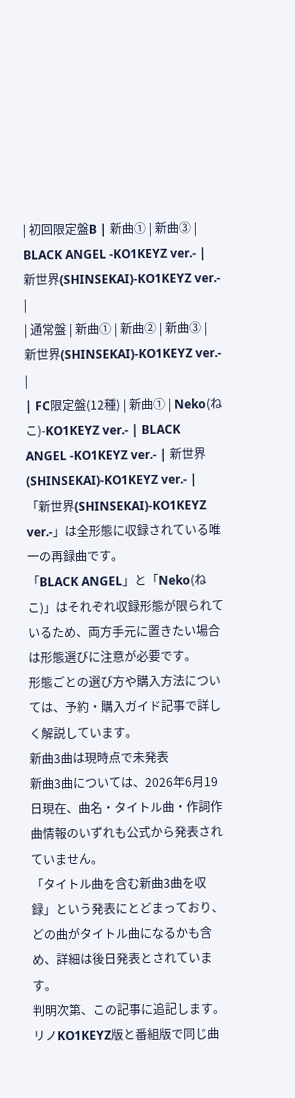| 初回限定盤B | 新曲① | 新曲③ | BLACK ANGEL -KO1KEYZ ver.- | 新世界(SHINSEKAI)-KO1KEYZ ver.- |
| 通常盤 | 新曲① | 新曲② | 新曲③ | 新世界(SHINSEKAI)-KO1KEYZ ver.- |
| FC限定盤(12種) | 新曲① | Neko(ねこ)-KO1KEYZ ver.- | BLACK ANGEL -KO1KEYZ ver.- | 新世界(SHINSEKAI)-KO1KEYZ ver.- |
「新世界(SHINSEKAI)-KO1KEYZ ver.-」は全形態に収録されている唯一の再録曲です。
「BLACK ANGEL」と「Neko(ねこ)」はそれぞれ収録形態が限られているため、両方手元に置きたい場合は形態選びに注意が必要です。
形態ごとの選び方や購入方法については、予約・購入ガイド記事で詳しく解説しています。
新曲3曲は現時点で未発表
新曲3曲については、2026年6月19日現在、曲名・タイトル曲・作詞作曲情報のいずれも公式から発表されていません。
「タイトル曲を含む新曲3曲を収録」という発表にとどまっており、どの曲がタイトル曲になるかも含め、詳細は後日発表とされています。
判明次第、この記事に追記します。
リノKO1KEYZ版と番組版で同じ曲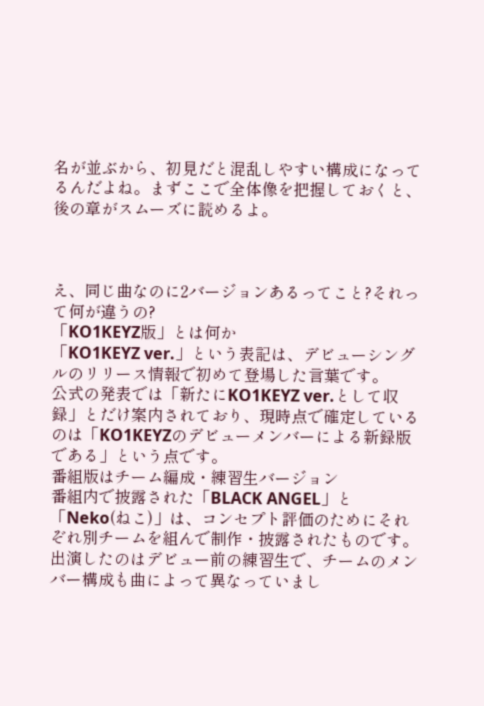名が並ぶから、初見だと混乱しやすい構成になってるんだよね。まずここで全体像を把握しておくと、後の章がスムーズに読めるよ。



え、同じ曲なのに2バージョンあるってこと?それって何が違うの?
「KO1KEYZ版」とは何か
「KO1KEYZ ver.」という表記は、デビューシングルのリリース情報で初めて登場した言葉です。
公式の発表では「新たにKO1KEYZ ver.として収録」とだけ案内されており、現時点で確定しているのは「KO1KEYZのデビューメンバーによる新録版である」という点です。
番組版はチーム編成・練習生バージョン
番組内で披露された「BLACK ANGEL」と「Neko(ねこ)」は、コンセプト評価のためにそれぞれ別チームを組んで制作・披露されたものです。
出演したのはデビュー前の練習生で、チームのメンバー構成も曲によって異なっていまし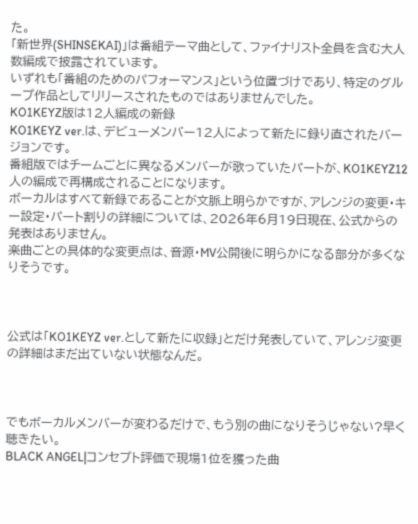た。
「新世界(SHINSEKAI)」は番組テーマ曲として、ファイナリスト全員を含む大人数編成で披露されています。
いずれも「番組のためのパフォーマンス」という位置づけであり、特定のグループ作品としてリリースされたものではありませんでした。
KO1KEYZ版は12人編成の新録
KO1KEYZ ver.は、デビューメンバー12人によって新たに録り直されたバージョンです。
番組版ではチームごとに異なるメンバーが歌っていたパートが、KO1KEYZ12人の編成で再構成されることになります。
ボーカルはすべて新録であることが文脈上明らかですが、アレンジの変更・キー設定・パート割りの詳細については、2026年6月19日現在、公式からの発表はありません。
楽曲ごとの具体的な変更点は、音源・MV公開後に明らかになる部分が多くなりそうです。



公式は「KO1KEYZ ver.として新たに収録」とだけ発表していて、アレンジ変更の詳細はまだ出ていない状態なんだ。



でもボーカルメンバーが変わるだけで、もう別の曲になりそうじゃない?早く聴きたい。
BLACK ANGEL|コンセプト評価で現場1位を獲った曲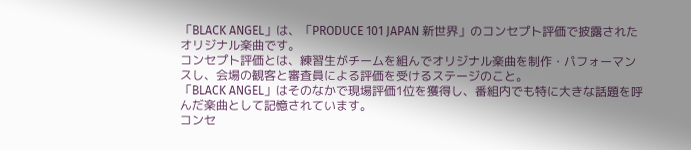「BLACK ANGEL」は、「PRODUCE 101 JAPAN 新世界」のコンセプト評価で披露されたオリジナル楽曲です。
コンセプト評価とは、練習生がチームを組んでオリジナル楽曲を制作・パフォーマンスし、会場の観客と審査員による評価を受けるステージのこと。
「BLACK ANGEL」はそのなかで現場評価1位を獲得し、番組内でも特に大きな話題を呼んだ楽曲として記憶されています。
コンセ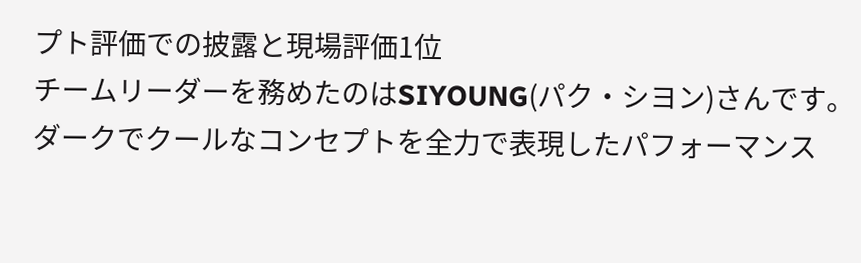プト評価での披露と現場評価1位
チームリーダーを務めたのはSIYOUNG(パク・シヨン)さんです。
ダークでクールなコンセプトを全力で表現したパフォーマンス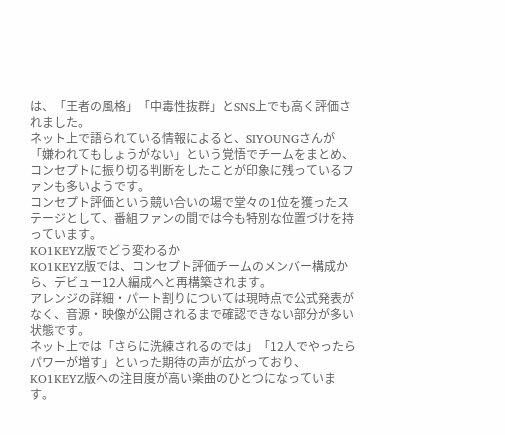は、「王者の風格」「中毒性抜群」とSNS上でも高く評価されました。
ネット上で語られている情報によると、SIYOUNGさんが「嫌われてもしょうがない」という覚悟でチームをまとめ、コンセプトに振り切る判断をしたことが印象に残っているファンも多いようです。
コンセプト評価という競い合いの場で堂々の1位を獲ったステージとして、番組ファンの間では今も特別な位置づけを持っています。
KO1KEYZ版でどう変わるか
KO1KEYZ版では、コンセプト評価チームのメンバー構成から、デビュー12人編成へと再構築されます。
アレンジの詳細・パート割りについては現時点で公式発表がなく、音源・映像が公開されるまで確認できない部分が多い状態です。
ネット上では「さらに洗練されるのでは」「12人でやったらパワーが増す」といった期待の声が広がっており、KO1KEYZ版への注目度が高い楽曲のひとつになっています。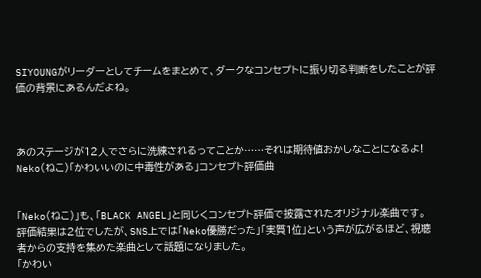SIYOUNGがリーダーとしてチームをまとめて、ダークなコンセプトに振り切る判断をしたことが評価の背景にあるんだよね。



あのステージが12人でさらに洗練されるってことか……それは期待値おかしなことになるよ!
Neko(ねこ)「かわいいのに中毒性がある」コンセプト評価曲


「Neko(ねこ)」も、「BLACK ANGEL」と同じくコンセプト評価で披露されたオリジナル楽曲です。
評価結果は2位でしたが、SNS上では「Neko優勝だった」「実質1位」という声が広がるほど、視聴者からの支持を集めた楽曲として話題になりました。
「かわい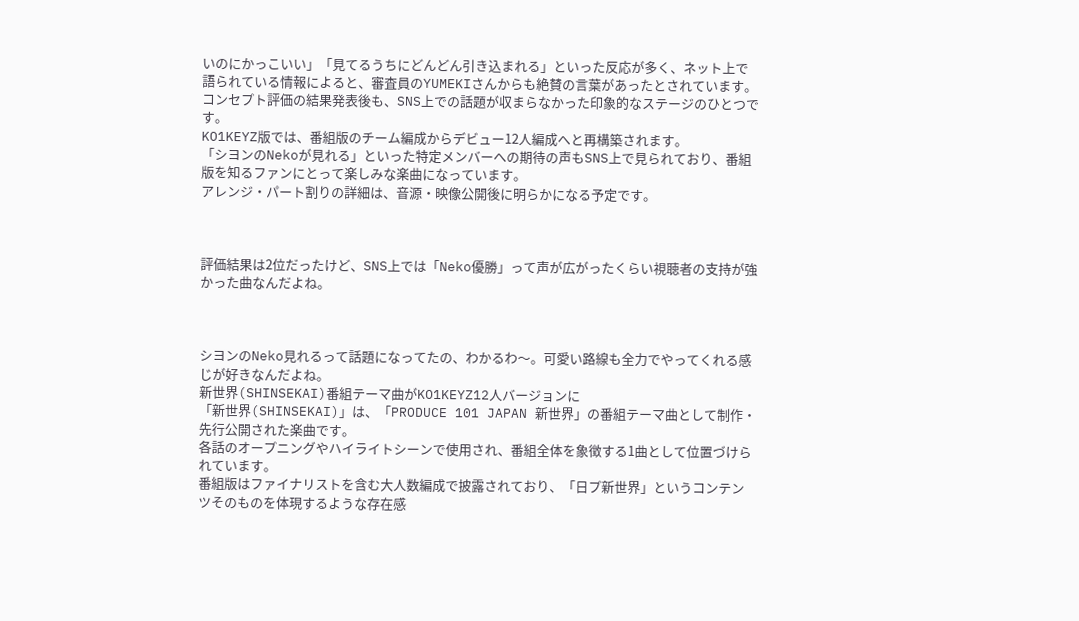いのにかっこいい」「見てるうちにどんどん引き込まれる」といった反応が多く、ネット上で語られている情報によると、審査員のYUMEKIさんからも絶賛の言葉があったとされています。
コンセプト評価の結果発表後も、SNS上での話題が収まらなかった印象的なステージのひとつです。
KO1KEYZ版では、番組版のチーム編成からデビュー12人編成へと再構築されます。
「シヨンのNekoが見れる」といった特定メンバーへの期待の声もSNS上で見られており、番組版を知るファンにとって楽しみな楽曲になっています。
アレンジ・パート割りの詳細は、音源・映像公開後に明らかになる予定です。



評価結果は2位だったけど、SNS上では「Neko優勝」って声が広がったくらい視聴者の支持が強かった曲なんだよね。



シヨンのNeko見れるって話題になってたの、わかるわ〜。可愛い路線も全力でやってくれる感じが好きなんだよね。
新世界(SHINSEKAI)番組テーマ曲がKO1KEYZ12人バージョンに
「新世界(SHINSEKAI)」は、「PRODUCE 101 JAPAN 新世界」の番組テーマ曲として制作・先行公開された楽曲です。
各話のオープニングやハイライトシーンで使用され、番組全体を象徴する1曲として位置づけられています。
番組版はファイナリストを含む大人数編成で披露されており、「日プ新世界」というコンテンツそのものを体現するような存在感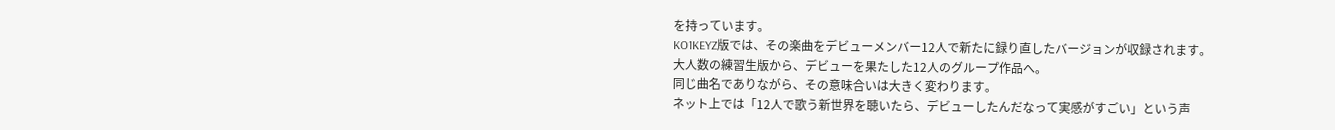を持っています。
KO1KEYZ版では、その楽曲をデビューメンバー12人で新たに録り直したバージョンが収録されます。
大人数の練習生版から、デビューを果たした12人のグループ作品へ。
同じ曲名でありながら、その意味合いは大きく変わります。
ネット上では「12人で歌う新世界を聴いたら、デビューしたんだなって実感がすごい」という声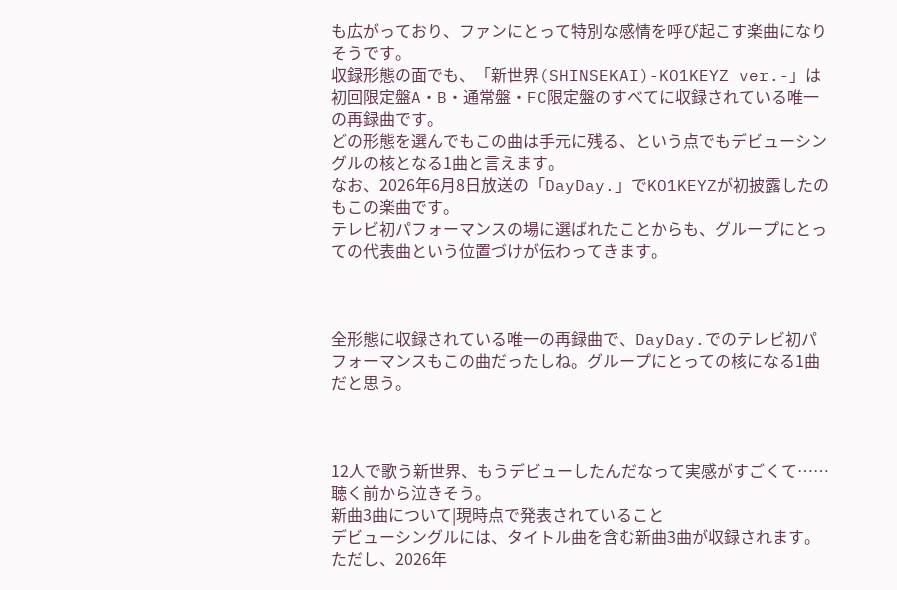も広がっており、ファンにとって特別な感情を呼び起こす楽曲になりそうです。
収録形態の面でも、「新世界(SHINSEKAI)-KO1KEYZ ver.-」は初回限定盤A・B・通常盤・FC限定盤のすべてに収録されている唯一の再録曲です。
どの形態を選んでもこの曲は手元に残る、という点でもデビューシングルの核となる1曲と言えます。
なお、2026年6月8日放送の「DayDay.」でKO1KEYZが初披露したのもこの楽曲です。
テレビ初パフォーマンスの場に選ばれたことからも、グループにとっての代表曲という位置づけが伝わってきます。



全形態に収録されている唯一の再録曲で、DayDay.でのテレビ初パフォーマンスもこの曲だったしね。グループにとっての核になる1曲だと思う。



12人で歌う新世界、もうデビューしたんだなって実感がすごくて……聴く前から泣きそう。
新曲3曲について|現時点で発表されていること
デビューシングルには、タイトル曲を含む新曲3曲が収録されます。
ただし、2026年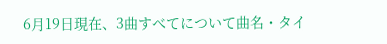6月19日現在、3曲すべてについて曲名・タイ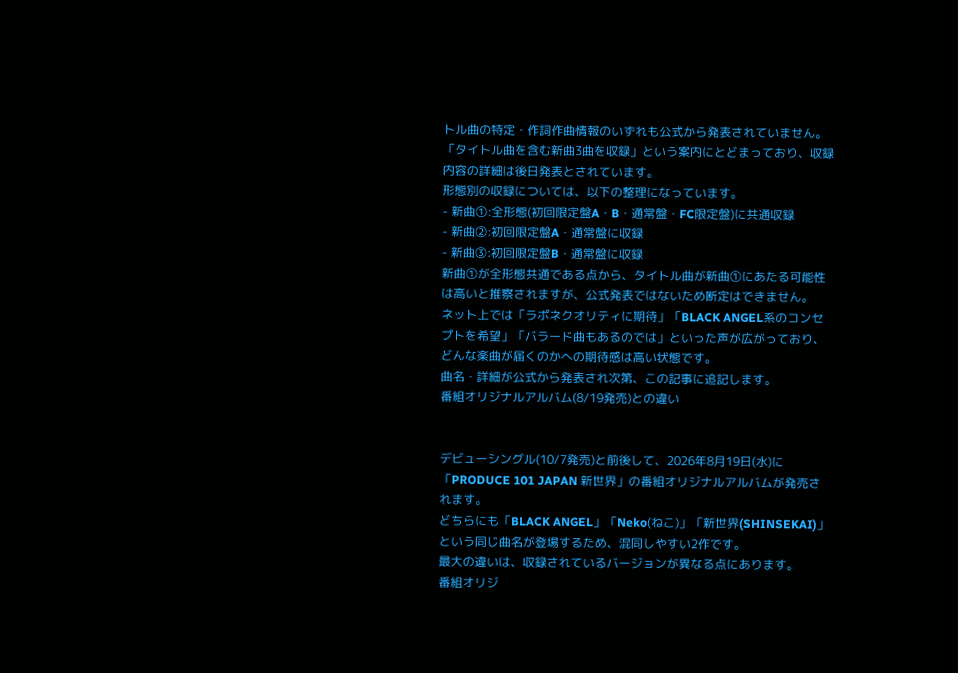トル曲の特定・作詞作曲情報のいずれも公式から発表されていません。
「タイトル曲を含む新曲3曲を収録」という案内にとどまっており、収録内容の詳細は後日発表とされています。
形態別の収録については、以下の整理になっています。
- 新曲①:全形態(初回限定盤A・B・通常盤・FC限定盤)に共通収録
- 新曲②:初回限定盤A・通常盤に収録
- 新曲③:初回限定盤B・通常盤に収録
新曲①が全形態共通である点から、タイトル曲が新曲①にあたる可能性は高いと推察されますが、公式発表ではないため断定はできません。
ネット上では「ラポネクオリティに期待」「BLACK ANGEL系のコンセプトを希望」「バラード曲もあるのでは」といった声が広がっており、どんな楽曲が届くのかへの期待感は高い状態です。
曲名・詳細が公式から発表され次第、この記事に追記します。
番組オリジナルアルバム(8/19発売)との違い


デビューシングル(10/7発売)と前後して、2026年8月19日(水)に「PRODUCE 101 JAPAN 新世界」の番組オリジナルアルバムが発売されます。
どちらにも「BLACK ANGEL」「Neko(ねこ)」「新世界(SHINSEKAI)」という同じ曲名が登場するため、混同しやすい2作です。
最大の違いは、収録されているバージョンが異なる点にあります。
番組オリジ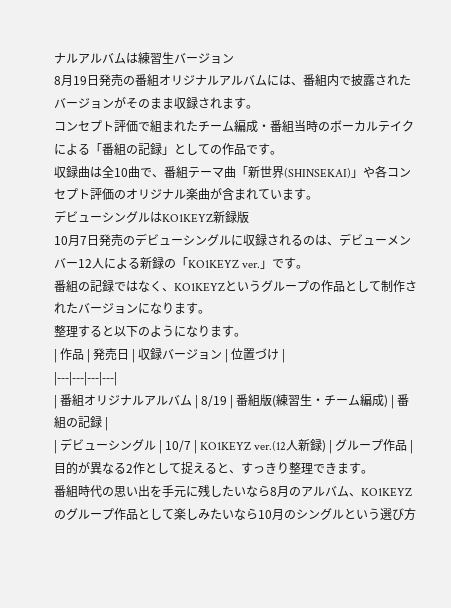ナルアルバムは練習生バージョン
8月19日発売の番組オリジナルアルバムには、番組内で披露されたバージョンがそのまま収録されます。
コンセプト評価で組まれたチーム編成・番組当時のボーカルテイクによる「番組の記録」としての作品です。
収録曲は全10曲で、番組テーマ曲「新世界(SHINSEKAI)」や各コンセプト評価のオリジナル楽曲が含まれています。
デビューシングルはKO1KEYZ新録版
10月7日発売のデビューシングルに収録されるのは、デビューメンバー12人による新録の「KO1KEYZ ver.」です。
番組の記録ではなく、KO1KEYZというグループの作品として制作されたバージョンになります。
整理すると以下のようになります。
| 作品 | 発売日 | 収録バージョン | 位置づけ |
|---|---|---|---|
| 番組オリジナルアルバム | 8/19 | 番組版(練習生・チーム編成) | 番組の記録 |
| デビューシングル | 10/7 | KO1KEYZ ver.(12人新録) | グループ作品 |
目的が異なる2作として捉えると、すっきり整理できます。
番組時代の思い出を手元に残したいなら8月のアルバム、KO1KEYZのグループ作品として楽しみたいなら10月のシングルという選び方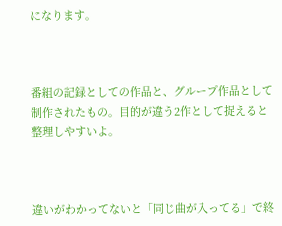になります。



番組の記録としての作品と、グループ作品として制作されたもの。目的が違う2作として捉えると整理しやすいよ。



違いがわかってないと「同じ曲が入ってる」で終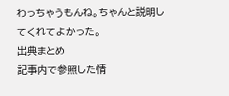わっちゃうもんね。ちゃんと説明してくれてよかった。
出典まとめ
記事内で参照した情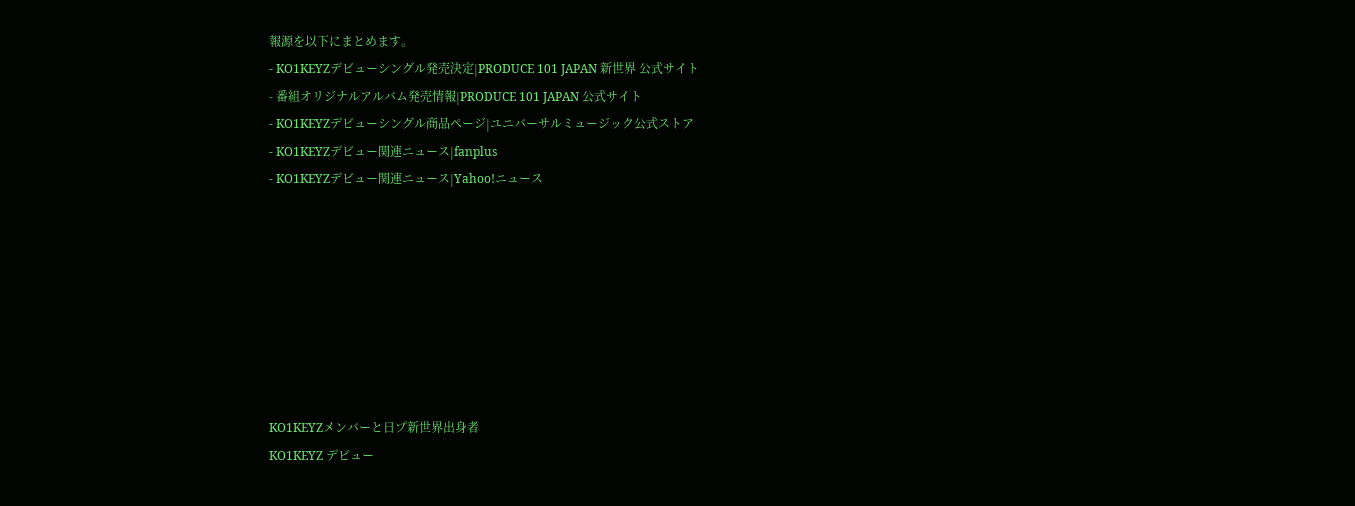報源を以下にまとめます。
- KO1KEYZデビューシングル発売決定|PRODUCE 101 JAPAN 新世界 公式サイト
- 番組オリジナルアルバム発売情報|PRODUCE 101 JAPAN 公式サイト
- KO1KEYZデビューシングル商品ページ|ユニバーサルミュージック公式ストア
- KO1KEYZデビュー関連ニュース|fanplus
- KO1KEYZデビュー関連ニュース|Yahoo!ニュース








KO1KEYZメンバーと日プ新世界出身者
KO1KEYZ デビュー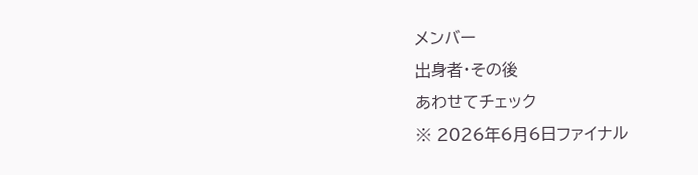メンバー
出身者・その後
あわせてチェック
※ 2026年6月6日ファイナル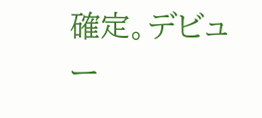確定。デビュー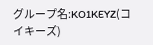グループ名:KO1KEYZ(コイキーズ)